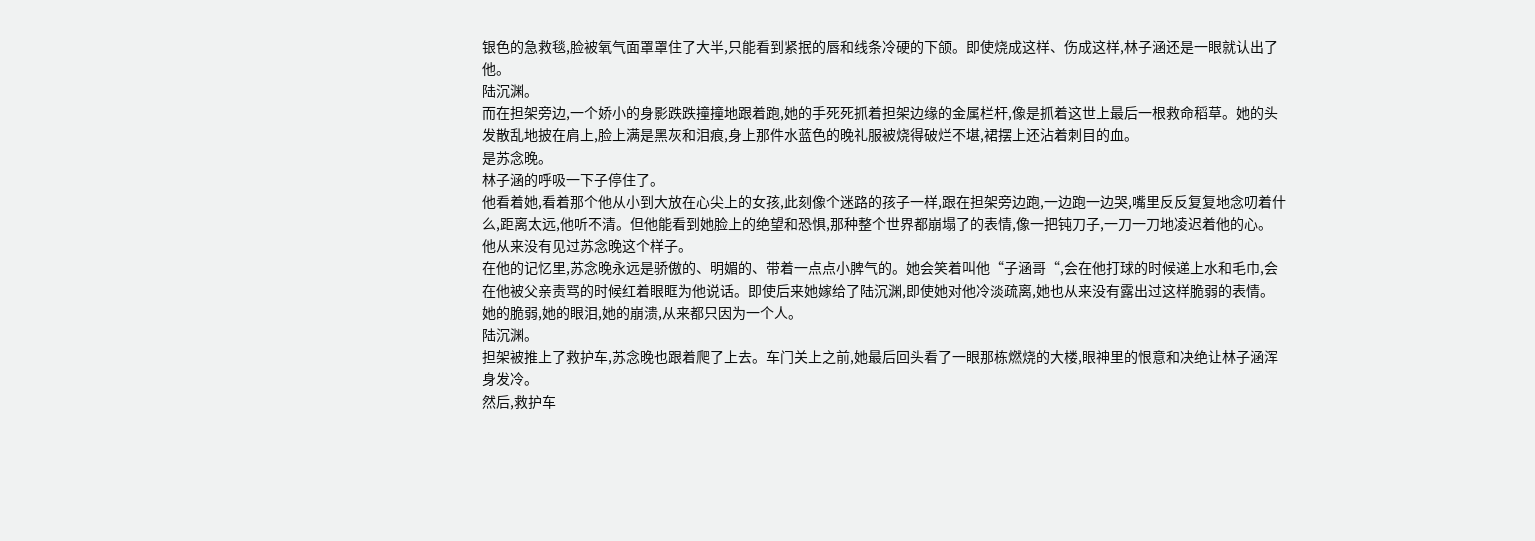银色的急救毯,脸被氧气面罩罩住了大半,只能看到紧抿的唇和线条冷硬的下颌。即使烧成这样、伤成这样,林子涵还是一眼就认出了他。
陆沉渊。
而在担架旁边,一个娇小的身影跌跌撞撞地跟着跑,她的手死死抓着担架边缘的金属栏杆,像是抓着这世上最后一根救命稻草。她的头发散乱地披在肩上,脸上满是黑灰和泪痕,身上那件水蓝色的晚礼服被烧得破烂不堪,裙摆上还沾着刺目的血。
是苏念晚。
林子涵的呼吸一下子停住了。
他看着她,看着那个他从小到大放在心尖上的女孩,此刻像个迷路的孩子一样,跟在担架旁边跑,一边跑一边哭,嘴里反反复复地念叨着什么,距离太远,他听不清。但他能看到她脸上的绝望和恐惧,那种整个世界都崩塌了的表情,像一把钝刀子,一刀一刀地凌迟着他的心。
他从来没有见过苏念晚这个样子。
在他的记忆里,苏念晚永远是骄傲的、明媚的、带着一点点小脾气的。她会笑着叫他“子涵哥“,会在他打球的时候递上水和毛巾,会在他被父亲责骂的时候红着眼眶为他说话。即使后来她嫁给了陆沉渊,即使她对他冷淡疏离,她也从来没有露出过这样脆弱的表情。
她的脆弱,她的眼泪,她的崩溃,从来都只因为一个人。
陆沉渊。
担架被推上了救护车,苏念晚也跟着爬了上去。车门关上之前,她最后回头看了一眼那栋燃烧的大楼,眼神里的恨意和决绝让林子涵浑身发冷。
然后,救护车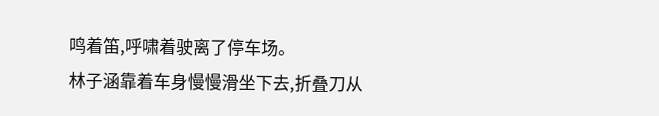鸣着笛,呼啸着驶离了停车场。
林子涵靠着车身慢慢滑坐下去,折叠刀从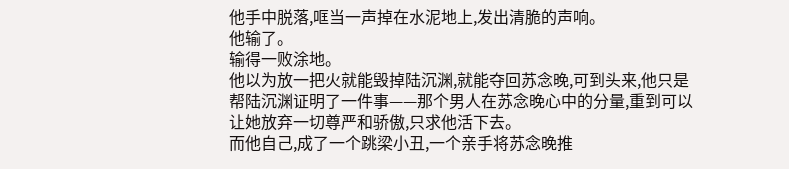他手中脱落,哐当一声掉在水泥地上,发出清脆的声响。
他输了。
输得一败涂地。
他以为放一把火就能毁掉陆沉渊,就能夺回苏念晚,可到头来,他只是帮陆沉渊证明了一件事——那个男人在苏念晚心中的分量,重到可以让她放弃一切尊严和骄傲,只求他活下去。
而他自己,成了一个跳梁小丑,一个亲手将苏念晚推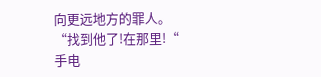向更远地方的罪人。
“找到他了!在那里!“
手电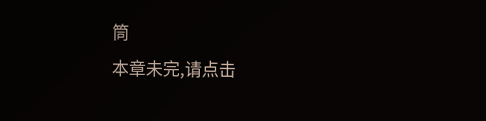筒
本章未完,请点击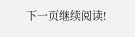下一页继续阅读!